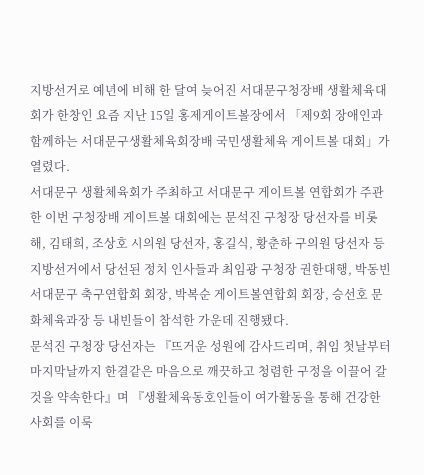지방선거로 예년에 비해 한 달여 늦어진 서대문구청장배 생활체육대회가 한창인 요즘 지난 15일 홍제게이트볼장에서 「제9회 장애인과 함께하는 서대문구생활체육회장배 국민생활체육 게이트볼 대회」가 열렸다.
서대문구 생활체육회가 주최하고 서대문구 게이트볼 연합회가 주관한 이번 구청장배 게이트볼 대회에는 문석진 구청장 당선자를 비롯해, 김태희, 조상호 시의원 당선자, 홍길식, 황춘하 구의원 당선자 등 지방선거에서 당선된 정치 인사들과 최임광 구청장 권한대행, 박동빈 서대문구 축구연합회 회장, 박복순 게이트볼연합회 회장, 승선호 문화체육과장 등 내빈들이 참석한 가운데 진행됐다.
문석진 구청장 당선자는 『뜨거운 성원에 감사드리며, 취임 첫날부터 마지막날까지 한결같은 마음으로 깨끗하고 청렴한 구정을 이끌어 갈 것을 약속한다』며 『생활체육동호인들이 여가활동을 통해 건강한 사회를 이룩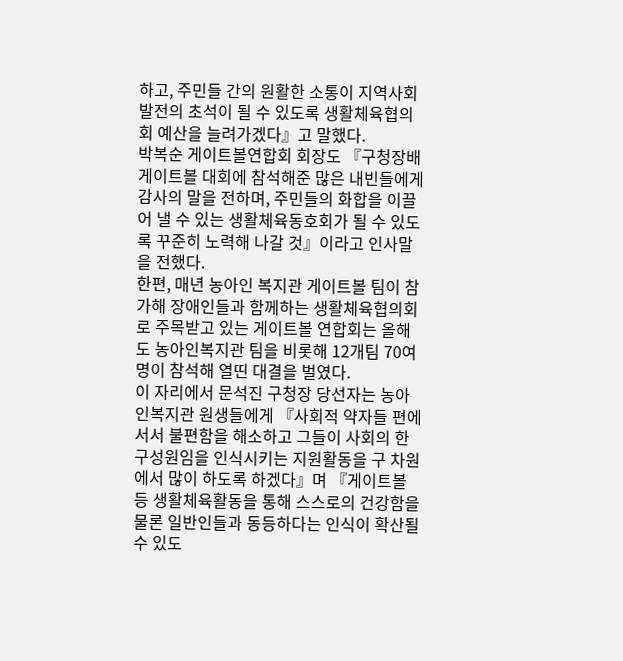하고, 주민들 간의 원활한 소통이 지역사회 발전의 초석이 될 수 있도록 생활체육협의회 예산을 늘려가겠다』고 말했다.
박복순 게이트볼연합회 회장도 『구청장배 게이트볼 대회에 참석해준 많은 내빈들에게 감사의 말을 전하며, 주민들의 화합을 이끌어 낼 수 있는 생활체육동호회가 될 수 있도록 꾸준히 노력해 나갈 것』이라고 인사말을 전했다.
한편, 매년 농아인 복지관 게이트볼 팀이 참가해 장애인들과 함께하는 생활체육협의회로 주목받고 있는 게이트볼 연합회는 올해도 농아인복지관 팀을 비롯해 12개팀 70여명이 참석해 열띤 대결을 벌였다.
이 자리에서 문석진 구청장 당선자는 농아인복지관 원생들에게 『사회적 약자들 편에 서서 불편함을 해소하고 그들이 사회의 한 구성원임을 인식시키는 지원활동을 구 차원에서 많이 하도록 하겠다』며 『게이트볼 등 생활체육활동을 통해 스스로의 건강함을 물론 일반인들과 동등하다는 인식이 확산될 수 있도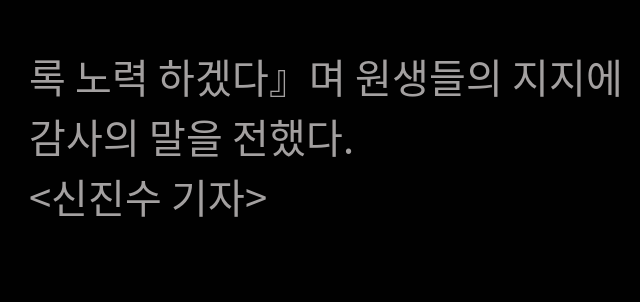록 노력 하겠다』며 원생들의 지지에 감사의 말을 전했다.
<신진수 기자>